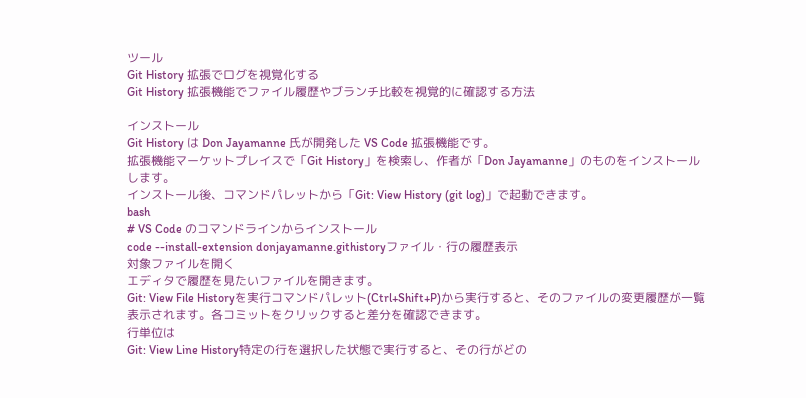ツール
Git History 拡張でログを視覚化する
Git History 拡張機能でファイル履歴やブランチ比較を視覚的に確認する方法

インストール
Git History は Don Jayamanne 氏が開発した VS Code 拡張機能です。
拡張機能マーケットプレイスで「Git History」を検索し、作者が「Don Jayamanne」のものをインストールします。
インストール後、コマンドパレットから「Git: View History (git log)」で起動できます。
bash
# VS Code のコマンドラインからインストール
code --install-extension donjayamanne.githistoryファイル・行の履歴表示
対象ファイルを開く
エディタで履歴を見たいファイルを開きます。
Git: View File Historyを実行コマンドパレット(Ctrl+Shift+P)から実行すると、そのファイルの変更履歴が一覧表示されます。各コミットをクリックすると差分を確認できます。
行単位は
Git: View Line History特定の行を選択した状態で実行すると、その行がどの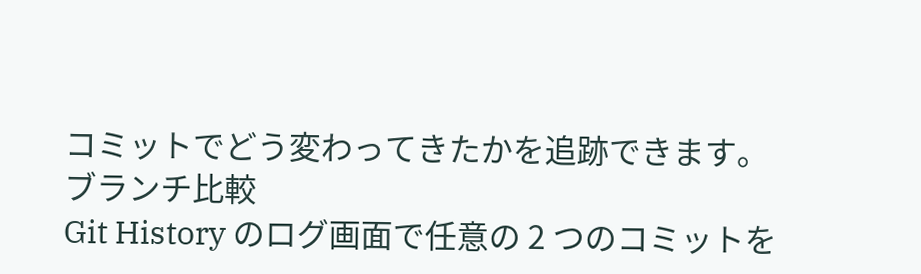コミットでどう変わってきたかを追跡できます。
ブランチ比較
Git History のログ画面で任意の 2 つのコミットを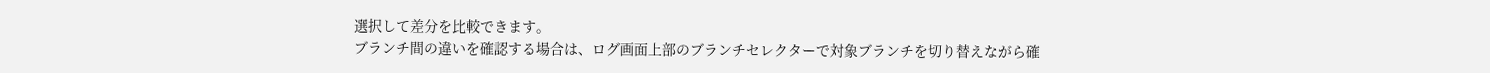選択して差分を比較できます。
ブランチ間の違いを確認する場合は、ログ画面上部のブランチセレクターで対象ブランチを切り替えながら確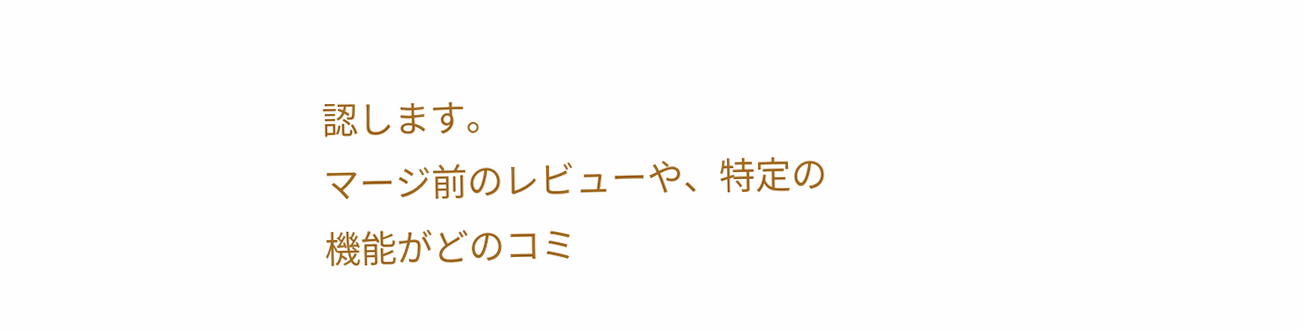認します。
マージ前のレビューや、特定の機能がどのコミ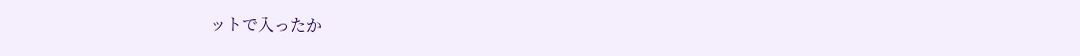ットで入ったか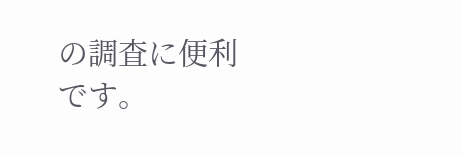の調査に便利です。